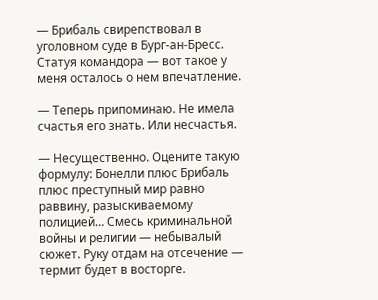— Брибаль свирепствовал в уголовном суде в Бург-ан-Бресс. Статуя командора — вот такое у меня осталось о нем впечатление.

— Теперь припоминаю. Не имела счастья его знать. Или несчастья.

— Несущественно. Оцените такую формулу: Бонелли плюс Брибаль плюс преступный мир равно раввину, разыскиваемому полицией… Смесь криминальной войны и религии — небывалый сюжет. Руку отдам на отсечение — термит будет в восторге.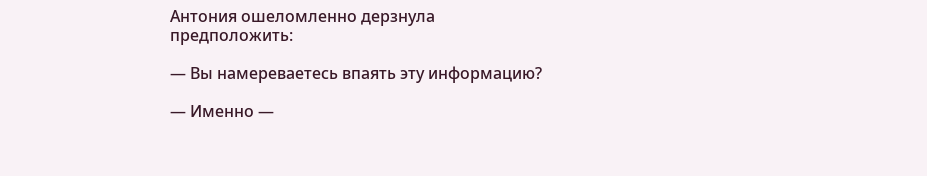Антония ошеломленно дерзнула предположить:

— Вы намереваетесь впаять эту информацию?

— Именно —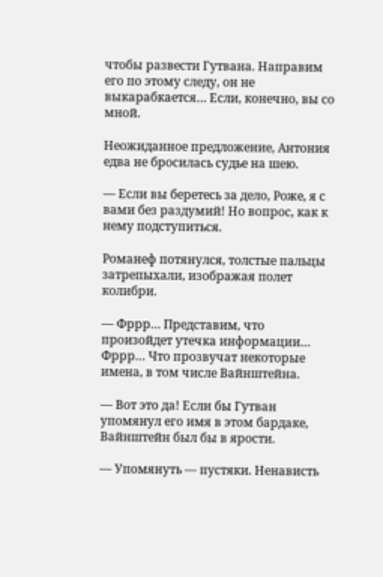чтобы развести Гутвана. Направим его по этому следу, он не выкарабкается… Если, конечно, вы со мной.

Неожиданное предложение, Антония едва не бросилась судье на шею.

— Если вы беретесь за дело, Роже, я с вами без раздумий! Но вопрос, как к нему подступиться.

Романеф потянулся, толстые пальцы затрепыхали, изображая полет колибри.

— Фррр… Представим, что произойдет утечка информации… Фррр… Что прозвучат некоторые имена, в том числе Вайнштейна.

— Вот это да! Если бы Гутван упомянул его имя в этом бардаке, Вайнштейн был бы в ярости.

— Упомянуть — пустяки. Ненависть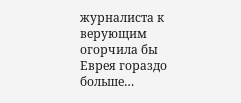журналиста к верующим огорчила бы Еврея гораздо больше…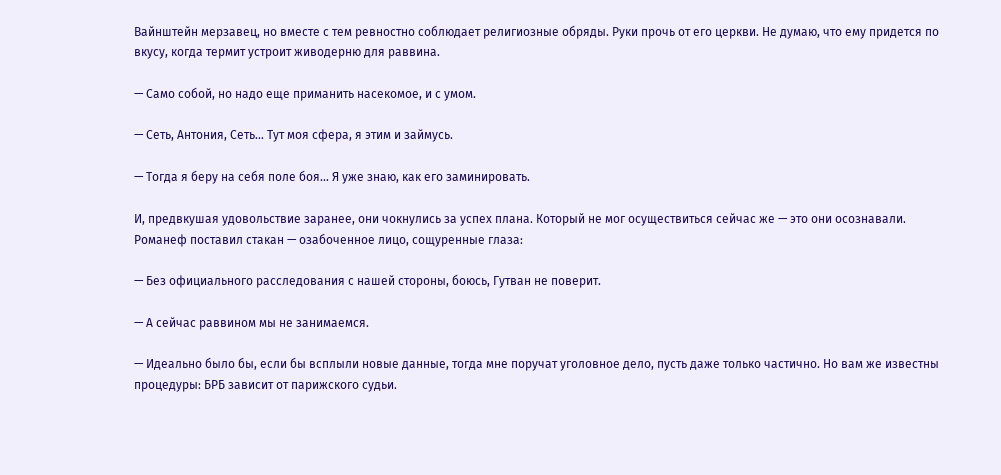Вайнштейн мерзавец, но вместе с тем ревностно соблюдает религиозные обряды. Руки прочь от его церкви. Не думаю, что ему придется по вкусу, когда термит устроит живодерню для раввина.

— Само собой, но надо еще приманить насекомое, и с умом.

— Сеть, Антония, Сеть… Тут моя сфера, я этим и займусь.

— Тогда я беру на себя поле боя… Я уже знаю, как его заминировать.

И, предвкушая удовольствие заранее, они чокнулись за успех плана. Который не мог осуществиться сейчас же — это они осознавали. Романеф поставил стакан — озабоченное лицо, сощуренные глаза:

— Без официального расследования с нашей стороны, боюсь, Гутван не поверит.

— А сейчас раввином мы не занимаемся.

— Идеально было бы, если бы всплыли новые данные, тогда мне поручат уголовное дело, пусть даже только частично. Но вам же известны процедуры: БРБ зависит от парижского судьи.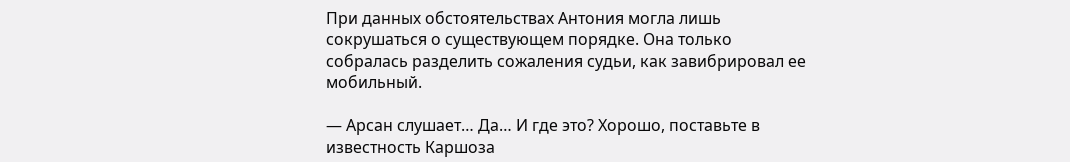При данных обстоятельствах Антония могла лишь сокрушаться о существующем порядке. Она только собралась разделить сожаления судьи, как завибрировал ее мобильный.

— Арсан слушает… Да… И где это? Хорошо, поставьте в известность Каршоза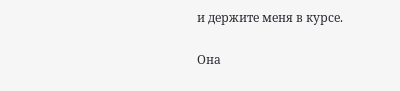и держите меня в курсе.

Она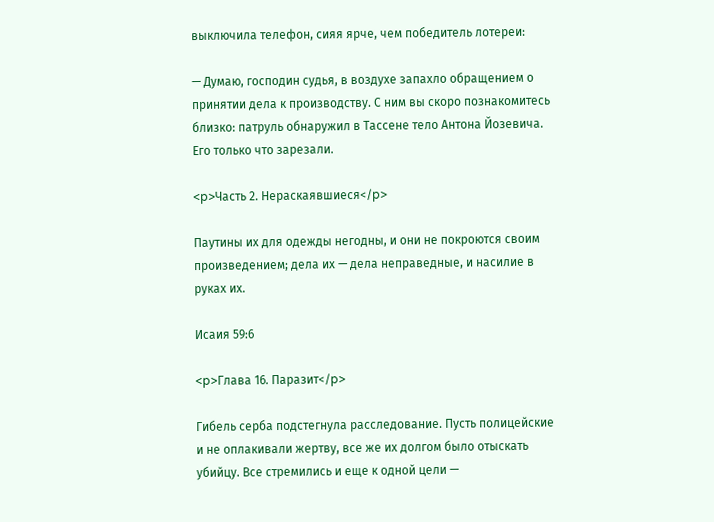выключила телефон, сияя ярче, чем победитель лотереи:

— Думаю, господин судья, в воздухе запахло обращением о принятии дела к производству. С ним вы скоро познакомитесь близко: патруль обнаружил в Тассене тело Антона Йозевича. Его только что зарезали.

<p>Часть 2. Нераскаявшиеся</p>

Паутины их для одежды негодны, и они не покроются своим произведением; дела их — дела неправедные, и насилие в руках их.

Исаия 59:6

<p>Глава 16. Паразит</p>

Гибель серба подстегнула расследование. Пусть полицейские и не оплакивали жертву, все же их долгом было отыскать убийцу. Все стремились и еще к одной цели —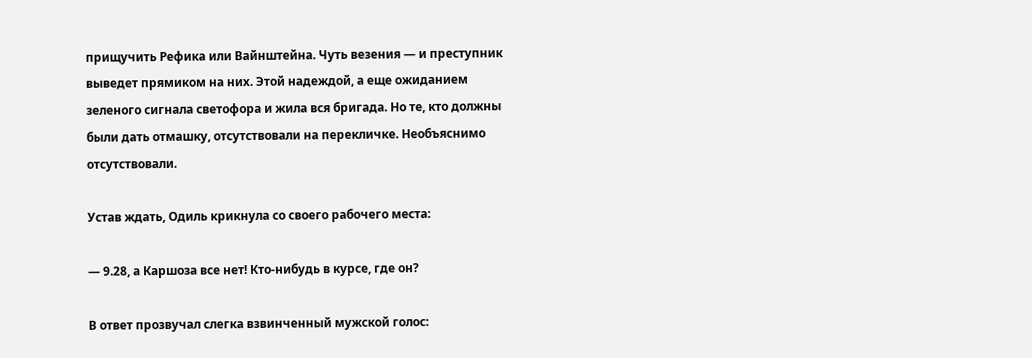прищучить Рефика или Вайнштейна. Чуть везения — и преступник выведет прямиком на них. Этой надеждой, а еще ожиданием зеленого сигнала светофора и жила вся бригада. Но те, кто должны были дать отмашку, отсутствовали на перекличке. Необъяснимо отсутствовали.

Устав ждать, Одиль крикнула со своего рабочего места:

— 9.28, а Каршоза все нет! Кто-нибудь в курсе, где он?

В ответ прозвучал слегка взвинченный мужской голос: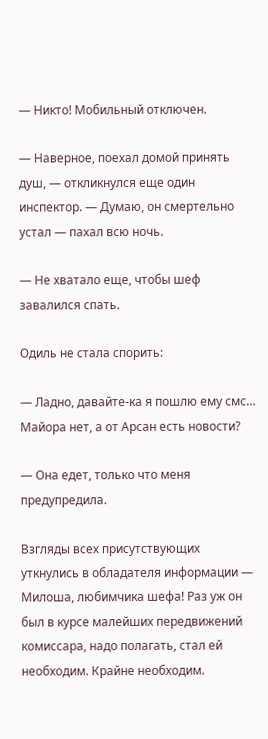— Никто! Мобильный отключен.

— Наверное, поехал домой принять душ, — откликнулся еще один инспектор. — Думаю, он смертельно устал — пахал всю ночь.

— Не хватало еще, чтобы шеф завалился спать.

Одиль не стала спорить:

— Ладно, давайте-ка я пошлю ему смс… Майора нет, а от Арсан есть новости?

— Она едет, только что меня предупредила.

Взгляды всех присутствующих уткнулись в обладателя информации — Милоша, любимчика шефа! Раз уж он был в курсе малейших передвижений комиссара, надо полагать, стал ей необходим. Крайне необходим.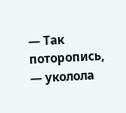— Так поторопись, — уколола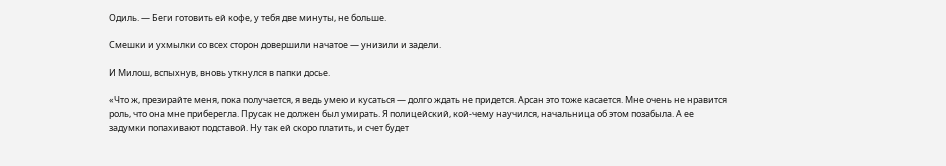Одиль. — Беги готовить ей кофе, у тебя две минуты, не больше.

Смешки и ухмылки со всех сторон довершили начатое — унизили и задели.

И Милош, вспыхнув, вновь уткнулся в папки досье.

«Что ж, презирайте меня, пока получается, я ведь умею и кусаться — долго ждать не придется. Арсан это тоже касается. Мне очень не нравится роль, что она мне приберегла. Прусак не должен был умирать. Я полицейский, кой-чему научился, начальница об этом позабыла. А ее задумки попахивают подставой. Ну так ей скоро платить, и счет будет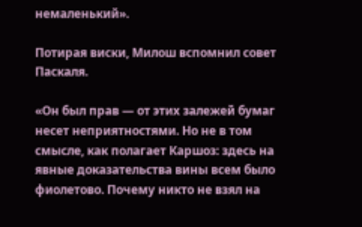немаленький».

Потирая виски, Милош вспомнил совет Паскаля.

«Он был прав — от этих залежей бумаг несет неприятностями. Но не в том смысле, как полагает Каршоз: здесь на явные доказательства вины всем было фиолетово. Почему никто не взял на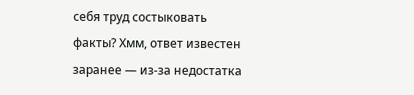себя труд состыковать факты? Хмм, ответ известен заранее — из-за недостатка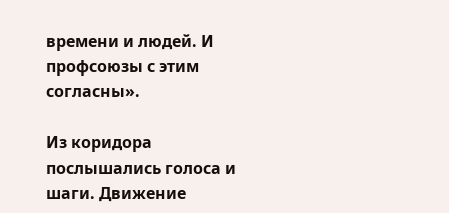времени и людей. И профсоюзы с этим согласны».

Из коридора послышались голоса и шаги. Движение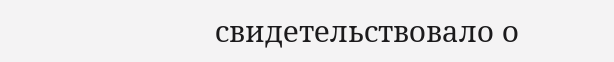свидетельствовало о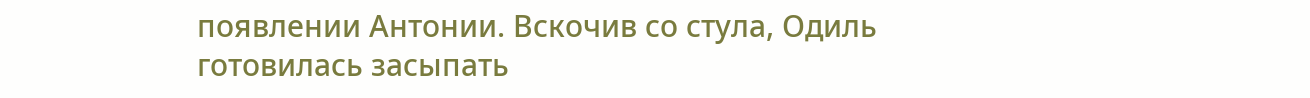появлении Антонии. Вскочив со стула, Одиль готовилась засыпать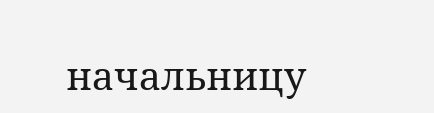начальницу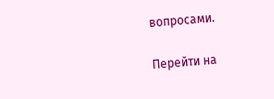вопросами.

Перейти на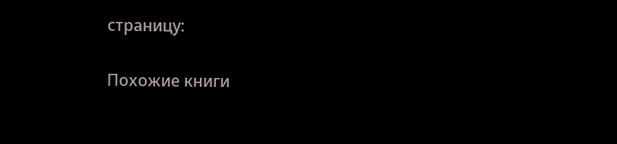страницу:

Похожие книги